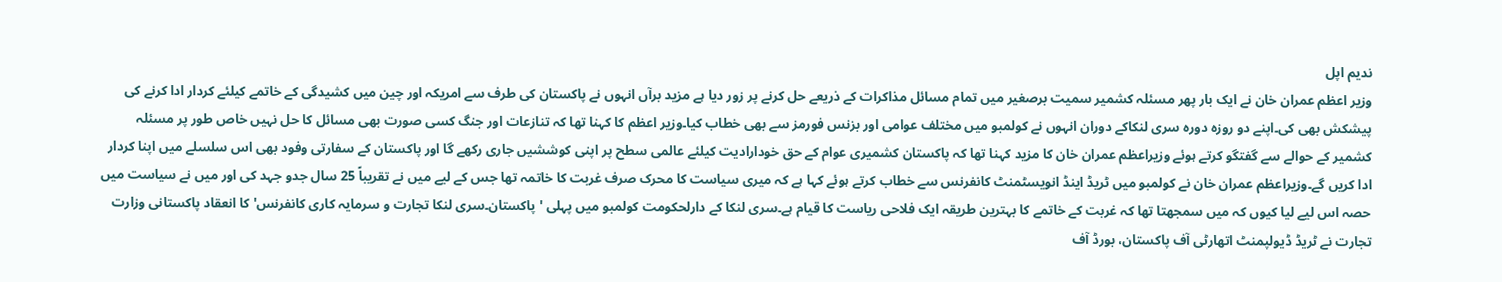ندیم اپل
وزیر اعظم عمران خان نے ایک بار پھر مسئلہ کشمیر سمیت برصغیر میں تمام مسائل مذاکرات کے ذریعے حل کرنے پر زور دیا ہے مزید برآں انہوں نے پاکستان کی طرف سے امریکہ اور چین میں کشیدگی کے خاتمے کیلئے کردار ادا کرنے کی پیشکش بھی کی۔اپنے دو روزہ دورہ سری لنکاکے دوران انہوں نے کولمبو میں مختلف عوامی اور بزنس فورمز سے بھی خطاب کیا۔وزیر اعظم کا کہنا تھا کہ تنازعات اور جنگ کسی صورت بھی مسائل کا حل نہیں خاص طور پر مسئلہ کشمیر کے حوالے سے گفتگو کرتے ہوئے وزیراعظم عمران خان کا مزید کہنا تھا کہ پاکستان کشمیری عوام کے حق خودارادیت کیلئے عالمی سطح پر اپنی کوششیں جاری رکھے گا اور پاکستان کے سفارتی وفود بھی اس سلسلے میں اپنا کردار ادا کریں گے۔وزیراعظم عمران خان نے کولمبو میں ٹریڈ اینڈ انویسٹمنٹ کانفرنس سے خطاب کرتے ہوئے کہا ہے کہ میری سیاست کا محرک صرف غربت کا خاتمہ تھا جس کے لیے میں نے تقریباً 25 سال جدو جہد کی اور میں نے سیاست میں حصہ اس لیے لیا کیوں کہ میں سمجھتا تھا کہ غربت کے خاتمے کا بہترین طریقہ ایک فلاحی ریاست کا قیام ہے۔سری لنکا کے دارلحکومت کولمبو میں پہلی 'پاکستان۔سری لنکا تجارت و سرمایہ کاری کانفرنس' کا انعقاد پاکستانی وزارت تجارت نے ٹریڈ ڈیولپمنٹ اتھارٹی آف پاکستان، بورڈ آف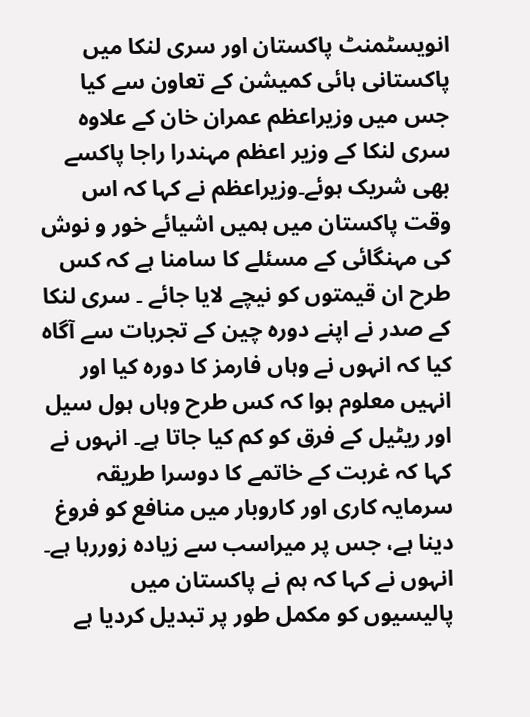انویسٹمنٹ پاکستان اور سری لنکا میں پاکستانی ہائی کمیشن کے تعاون سے کیا جس میں وزیراعظم عمران خان کے علاوہ سری لنکا کے وزیر اعظم مہندرا راجا پاکسے بھی شریک ہوئے۔وزیراعظم نے کہا کہ اس وقت پاکستان میں ہمیں اشیائے خور و نوش کی مہنگائی کے مسئلے کا سامنا ہے کہ کس طرح ان قیمتوں کو نیچے لایا جائے ۔ سری لنکا کے صدر نے اپنے دورہ چین کے تجربات سے آگاہ کیا کہ انہوں نے وہاں فارمز کا دورہ کیا اور انہیں معلوم ہوا کہ کس طرح وہاں ہول سیل اور ریٹیل کے فرق کو کم کیا جاتا ہے۔ انہوں نے کہا کہ غربت کے خاتمے کا دوسرا طریقہ سرمایہ کاری اور کاروبار میں منافع کو فروغ دینا ہے، جس پر میراسب سے زیادہ زوررہا ہے۔
انہوں نے کہا کہ ہم نے پاکستان میں پالیسیوں کو مکمل طور پر تبدیل کردیا ہے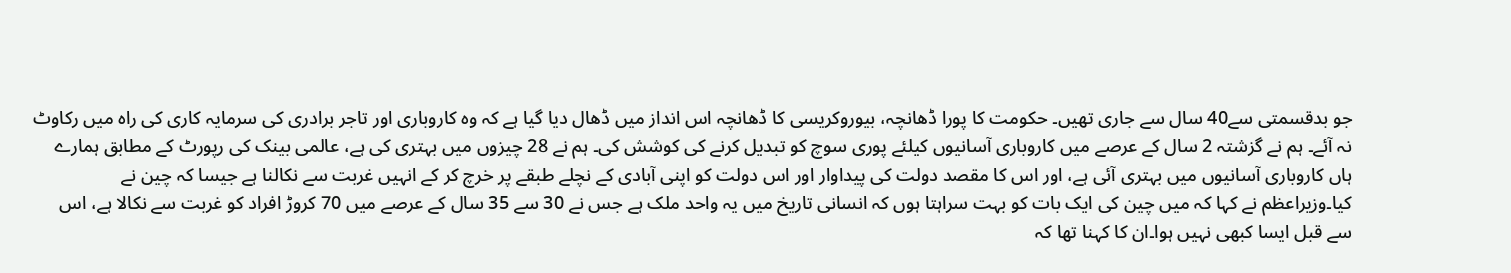جو بدقسمتی سے40 سال سے جاری تھیں۔ حکومت کا پورا ڈھانچہ، بیوروکریسی کا ڈھانچہ اس انداز میں ڈھال دیا گیا ہے کہ وہ کاروباری اور تاجر برادری کی سرمایہ کاری کی راہ میں رکاوٹ نہ آئے۔ ہم نے گزشتہ 2 سال کے عرصے میں کاروباری آسانیوں کیلئے پوری سوچ کو تبدیل کرنے کی کوشش کی۔ ہم نے 28 چیزوں میں بہتری کی ہے، عالمی بینک کی رپورٹ کے مطابق ہمارے ہاں کاروباری آسانیوں میں بہتری آئی ہے، اور اس کا مقصد دولت کی پیداوار اور اس دولت کو اپنی آبادی کے نچلے طبقے پر خرچ کر کے انہیں غربت سے نکالنا ہے جیسا کہ چین نے کیا۔وزیراعظم نے کہا کہ میں چین کی ایک بات کو بہت سراہتا ہوں کہ انسانی تاریخ میں یہ واحد ملک ہے جس نے 30 سے 35 سال کے عرصے میں 70 کروڑ افراد کو غربت سے نکالا ہے، اس سے قبل ایسا کبھی نہیں ہوا۔ان کا کہنا تھا کہ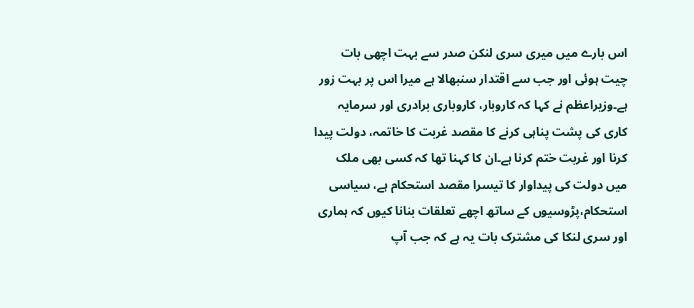اس بارے میں میری سری لنکن صدر سے بہت اچھی بات چیت ہوئی اور جب سے اقتدار سنبھالا ہے میرا اس پر بہت زور ہے۔وزیراعظم نے کہا کہ کاروبار، کاروباری برادری اور سرمایہ کاری کی پشت پناہی کرنے کا مقصد غربت کا خاتمہ، دولت پیدا کرنا اور غربت ختم کرنا ہے۔ان کا کہنا تھا کہ کسی بھی ملک میں دولت کی پیداوار کا تیسرا مقصد استحکام ہے، سیاسی استحکام،پڑوسیوں کے ساتھ اچھے تعلقات بنانا کیوں کہ ہماری اور سری لنکا کی مشترک بات یہ ہے کہ جب آپ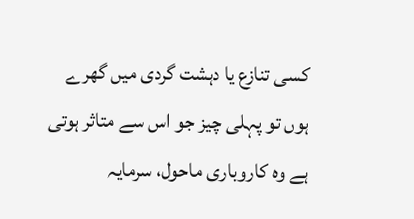کسی تنازع یا دہشت گردی میں گھرے ہوں تو پہلی چیز جو اس سے متاثر ہوتی ہے وہ کاروباری ماحول، سرمایہ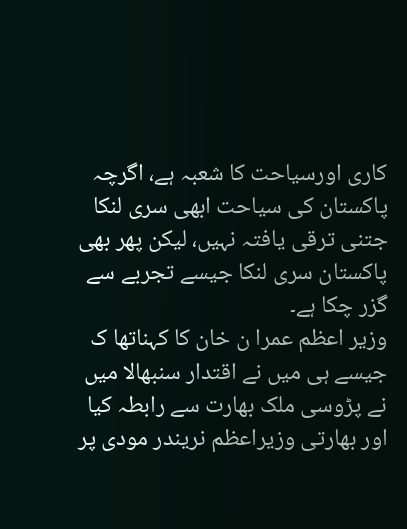کاری اورسیاحت کا شعبہ ہے، اگرچہ پاکستان کی سیاحت ابھی سری لنکا جتنی ترقی یافتہ نہیں، لیکن پھر بھی پاکستان سری لنکا جیسے تجربے سے گزر چکا ہے۔
وزیر اعظم عمرا ن خان کا کہناتھا ک جیسے ہی میں نے اقتدار سنبھالا میں نے پڑوسی ملک بھارت سے رابطہ کیا اور بھارتی وزیراعظم نریندر مودی پر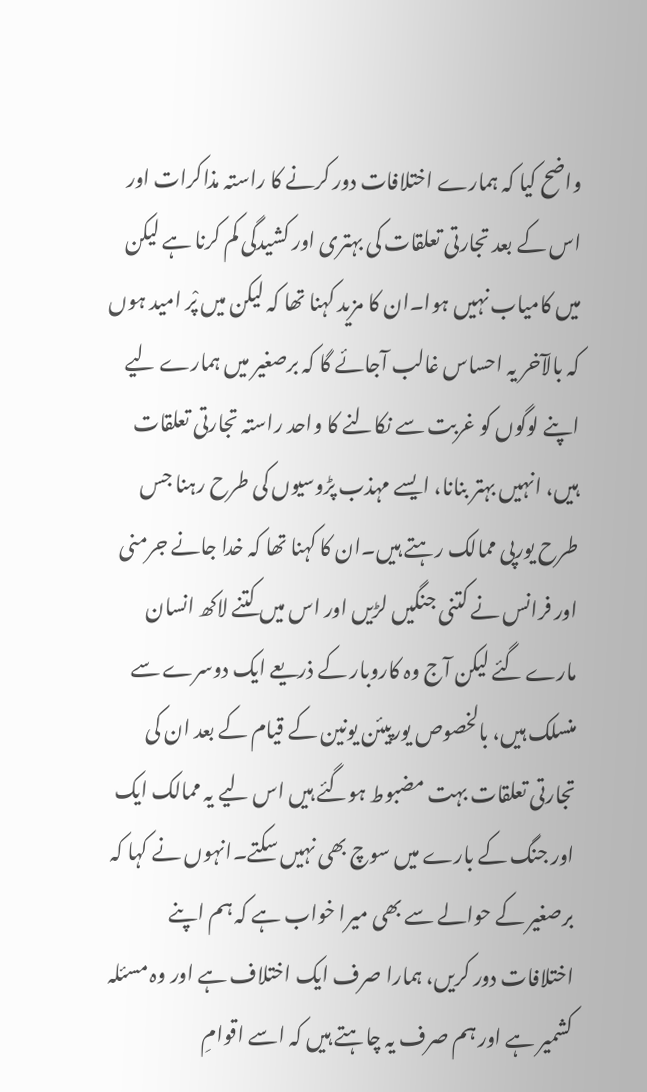واضح کیا کہ ہمارے اختلافات دور کرنے کا راستہ مذاکرات اور اس کے بعد تجارتی تعلقات کی بہتری اور کشیدگی کم کرنا ہے لیکن میں کامیاب نہیں ہوا۔ان کا مزید کہنا تھا کہ لیکن میں پْر امید ہوں کہ بالآخر یہ احساس غالب آجائے گا کہ برصغیر میں ہمارے لیے اپنے لوگوں کو غربت سے نکالنے کا واحد راستہ تجارتی تعلقات ہیں، انہیں بہتر بنانا، ایسے مہذب پڑوسیوں کی طرح رہنا جس طرح یورپی ممالک رہتے ہیں۔ان کا کہنا تھا کہ خدا جانے جرمنی اور فرانس نے کتنی جنگیں لڑیں اور اس میں کتنے لاکھ انسان مارے گئے لیکن آج وہ کاروبار کے ذریعے ایک دوسرے سے منسلک ہیں، بالخصوص یورپیئن یونین کے قیام کے بعد ان کی تجارتی تعلقات بہت مضبوط ہوگئے ہیں اس لیے یہ ممالک ایک اور جنگ کے بارے میں سوچ بھی نہیں سکتے۔انہوں نے کہا کہ برصغیر کے حوالے سے بھی میرا خواب ہے کہ ہم اپنے اختلافات دور کریں، ہمارا صرف ایک اختلاف ہے اور وہ مسئلہ کشمیر ہے اور ہم صرف یہ چاہتے ہیں کہ اسے اقوامِ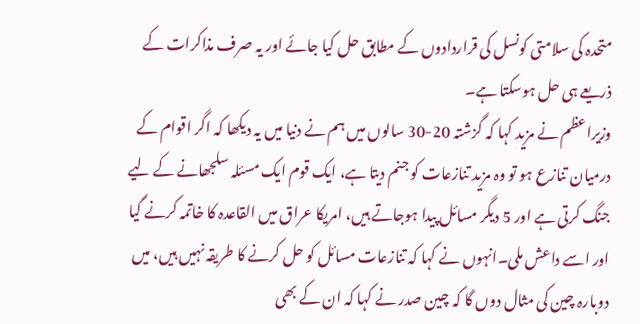متحدہ کی سلامتی کونسل کی قراردادوں کے مطابق حل کیا جائے اور یہ صرف مذاکرات کے ذریعے ہی حل ہوسکتا ہے۔
وزیراعظم نے مزید کہا کہ گزشتہ 20-30 سالوں میں ہم نے دنیا میں یہ دیکھا کہ اگر اقوام کے درمیان تنازع ہو تو وہ مزید تنازعات کو جنم دیتا ہے، ایک قوم ایک مسئلہ سلجھانے کے لیے جنگ کرتی ہے اور 5 دیگر مسائل پیدا ہوجاتے ہیں، امریکا عراق میں القاعدہ کا خاتمہ کرنے گیا اور اسے داعش ملی۔انہوں نے کہا کہ تنازعات مسائل کو حل کرنے کا طریقہ نہیں ہیں، میں دوبارہ چین کی مثال دوں گا کہ چین صدر نے کہا کہ ان کے بھی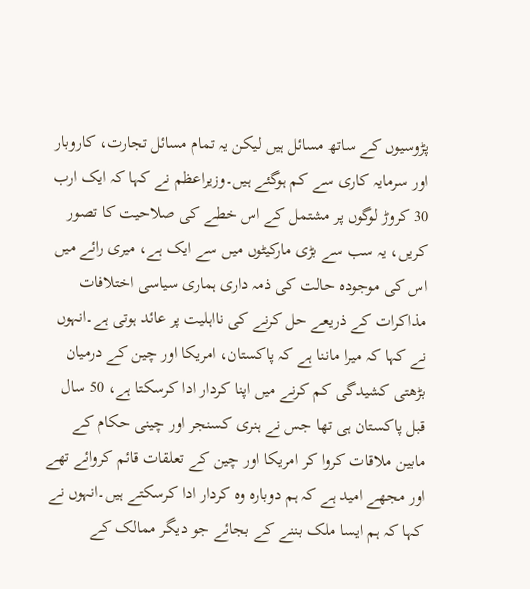پڑوسیوں کے ساتھ مسائل ہیں لیکن یہ تمام مسائل تجارت، کاروبار اور سرمایہ کاری سے کم ہوگئے ہیں۔وزیراعظم نے کہا کہ ایک ارب 30 کروڑ لوگوں پر مشتمل کے اس خطے کی صلاحیت کا تصور کریں، یہ سب سے بڑی مارکیٹوں میں سے ایک ہے، میری رائے میں اس کی موجودہ حالت کی ذمہ داری ہماری سیاسی اختلافات مذاکرات کے ذریعے حل کرنے کی نااہلیت پر عائد ہوتی ہے۔انہوں نے کہا کہ میرا ماننا ہے کہ پاکستان، امریکا اور چین کے درمیان بڑھتی کشیدگی کم کرنے میں اپنا کردار ادا کرسکتا ہے، 50 سال قبل پاکستان ہی تھا جس نے ہنری کسنجر اور چینی حکام کے مابین ملاقات کروا کر امریکا اور چین کے تعلقات قائم کروائے تھے اور مجھے امید ہے کہ ہم دوبارہ وہ کردار ادا کرسکتے ہیں۔انہوں نے کہا کہ ہم ایسا ملک بننے کے بجائے جو دیگر ممالک کے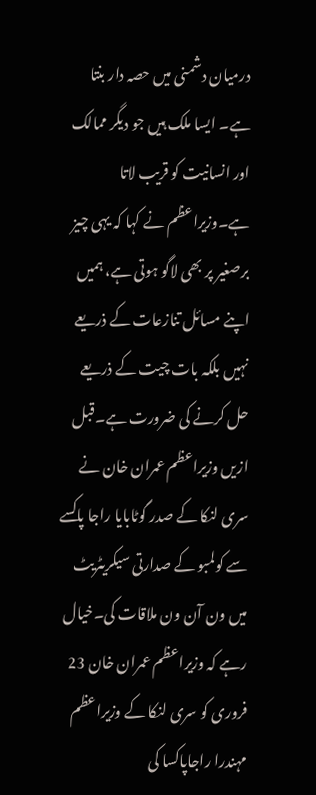درمیان دشمنی میں حصہ دار بنتا ہے۔ ایسا ملک ہیں جو دیگر ممالک اور انسانیت کو قریب لاتا ہے۔وزیراعظم نے کہا کہ یہی چیز برصغیر پر بھی لاگو ہوتی ہے، ہمیں اپنے مسائل تنازعات کے ذریعے نہیں بلکہ بات چیت کے ذریعے حل کرنے کی ضرورت ہے۔قبل ازیں وزیراعظم عمران خان نے سری لنکا کے صدر گوٹابایا راجا پاکسے سے کولمبو کے صدارتی سیکریٹریٹ میں ون آن ون ملاقات کی۔خیال رہے کہ وزیراعظم عمران خان 23 فروری کو سری لنکا کے وزیراعظم مہندرا راجاپاکسا کی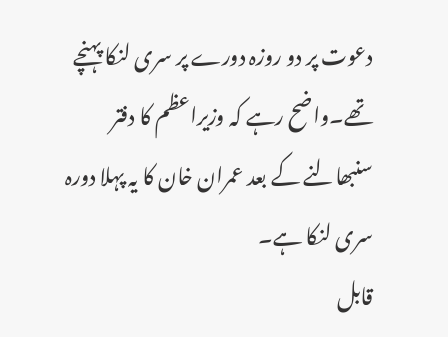دعوت پر دو روزہ دورے پر سری لنکا پہنچے تھے۔واضح رہے کہ وزیراعظم کا دفتر سنبھالنے کے بعد عمران خان کا یہ پہلا دورہ سری لنکا ہے۔
قابل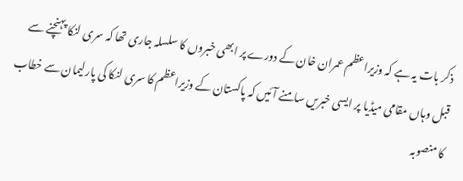ذکر بات یہ ہے کہ وزیراعظم عمران خان کے دورے پر ابھی خبروں کا سلسلہ جاری تھا کہ سری لنکا پہنچنے سے قبل وہاں مقامی میڈیا پر ایسی خبریں سامنے آئیں کہ پاکستان کے وزیراعظم کا سری لنکا کی پارلیمان سے خطاب کا منصوبہ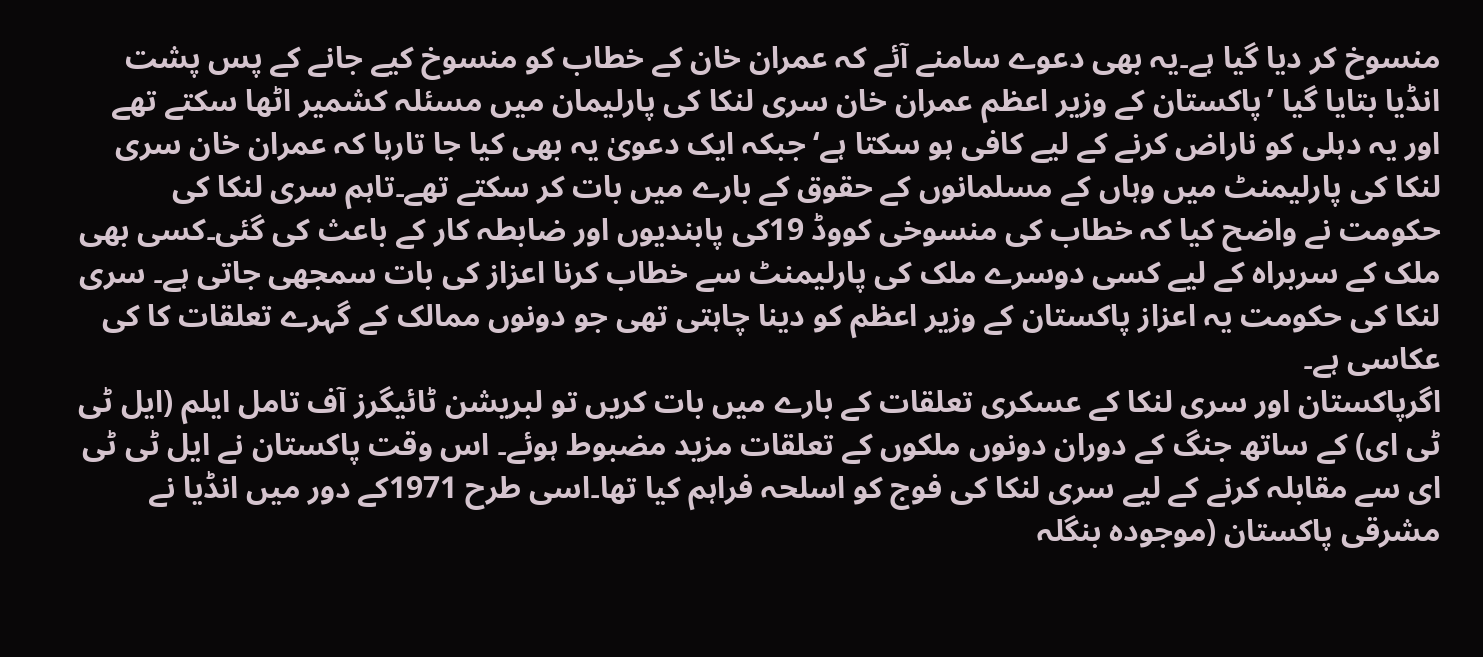منسوخ کر دیا گیا ہے۔یہ بھی دعوے سامنے آئے کہ عمران خان کے خطاب کو منسوخ کیے جانے کے پس پشت انڈیا بتایا گیا ’پاکستان کے وزیر اعظم عمران خان سری لنکا کی پارلیمان میں مسئلہ کشمیر اٹھا سکتے تھے اور یہ دہلی کو ناراض کرنے کے لیے کافی ہو سکتا ہے‘ جبکہ ایک دعویٰ یہ بھی کیا جا تارہا کہ عمران خان سری لنکا کی پارلیمنٹ میں وہاں کے مسلمانوں کے حقوق کے بارے میں بات کر سکتے تھے۔تاہم سری لنکا کی حکومت نے واضح کیا کہ خطاب کی منسوخی کووڈ 19کی پابندیوں اور ضابطہ کار کے باعث کی گئی۔کسی بھی ملک کے سربراہ کے لیے کسی دوسرے ملک کی پارلیمنٹ سے خطاب کرنا اعزاز کی بات سمجھی جاتی ہے۔ سری لنکا کی حکومت یہ اعزاز پاکستان کے وزیر اعظم کو دینا چاہتی تھی جو دونوں ممالک کے گہرے تعلقات کا کی عکاسی ہے۔
اگرپاکستان اور سری لنکا کے عسکری تعلقات کے بارے میں بات کریں تو لبریشن ٹائیگرز آف تامل ایلم (ایل ٹی ٹی ای) کے ساتھ جنگ کے دوران دونوں ملکوں کے تعلقات مزید مضبوط ہوئے۔ اس وقت پاکستان نے ایل ٹی ٹی ای سے مقابلہ کرنے کے لیے سری لنکا کی فوج کو اسلحہ فراہم کیا تھا۔اسی طرح 1971کے دور میں انڈیا نے مشرقی پاکستان (موجودہ بنگلہ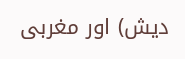دیش) اور مغربی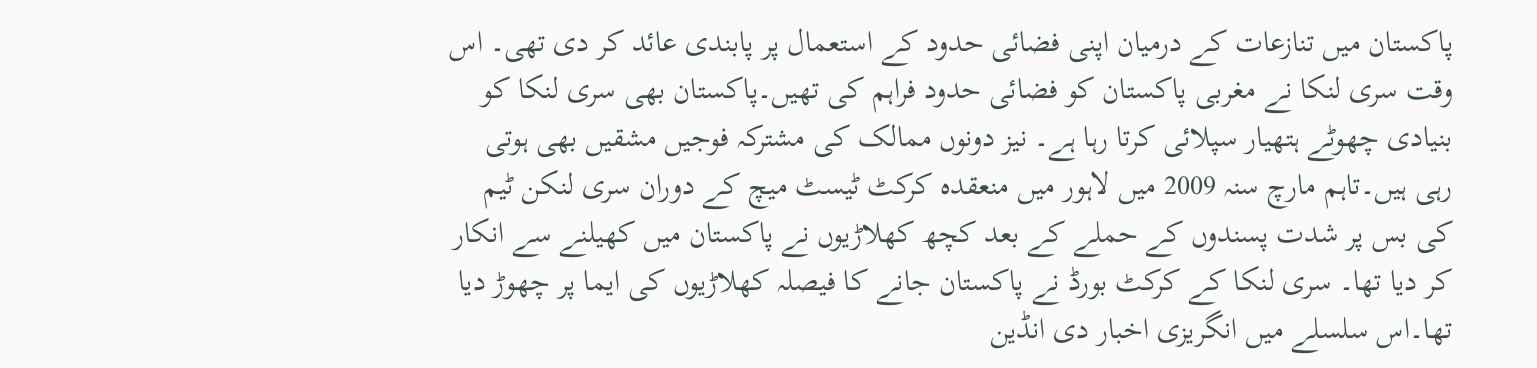پاکستان میں تنازعات کے درمیان اپنی فضائی حدود کے استعمال پر پابندی عائد کر دی تھی۔ اس وقت سری لنکا نے مغربی پاکستان کو فضائی حدود فراہم کی تھیں۔پاکستان بھی سری لنکا کو بنیادی چھوٹے ہتھیار سپلائی کرتا رہا ہے۔ نیز دونوں ممالک کی مشترکہ فوجیں مشقیں بھی ہوتی رہی ہیں۔تاہم مارچ سنہ 2009 میں لاہور میں منعقدہ کرکٹ ٹیسٹ میچ کے دوران سری لنکن ٹیم کی بس پر شدت پسندوں کے حملے کے بعد کچھ کھلاڑیوں نے پاکستان میں کھیلنے سے انکار کر دیا تھا۔ سری لنکا کے کرکٹ بورڈ نے پاکستان جانے کا فیصلہ کھلاڑیوں کی ایما پر چھوڑ دیا تھا۔اس سلسلے میں انگریزی اخبار دی انڈین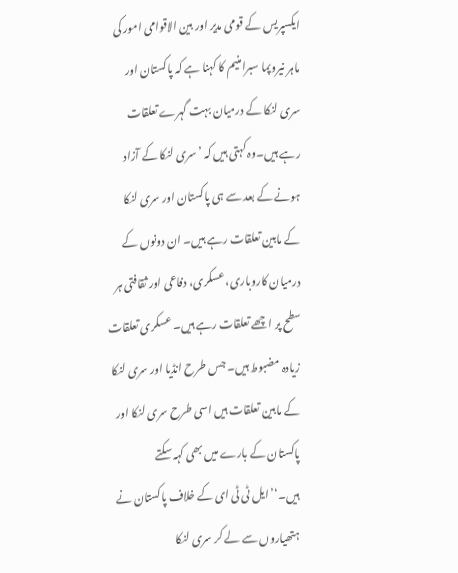ایکسپریس کے قومی مدیر اور بین الاقوامی امور کی ماہر نیروپما سبرامنیم کا کہنا ہے کہ پاکستان اور سری لنکا کے درمیان بہت گہرے تعلقات رہے ہیں۔وہ کہتی ہیں کہ ’سری لنکا کے آزاد ہونے کے بعد سے ہی پاکستان اور سری لنکا کے مابین تعلقات رہے ہیں۔ ان دونوں کے درمیان کاروباری، عسکری، دفاعی اور ثقافتی ہر سطح پر اچھے تعلقات رہے ہیں۔ عسکری تعلقات زیادہ مضبوط ہیں۔ جس طرح انڈیا اور سری لنکا کے مابین تعلقات ہیں اسی طرح سری لنکا اور پاکستان کے بارے میں بھی کہہ سکتے ہیں۔‘’ایل ٹی ٹی ای کے خلاف پاکستان نے ہتھیاروں سے لے کر سری لنکا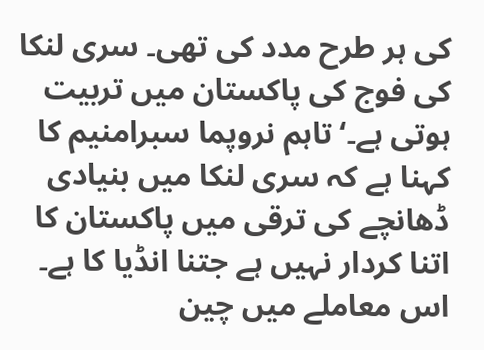کی ہر طرح مدد کی تھی۔ سری لنکا کی فوج کی پاکستان میں تربیت ہوتی ہے۔‘تاہم نروپما سبرامنیم کا کہنا ہے کہ سری لنکا میں بنیادی ڈھانچے کی ترقی میں پاکستان کا اتنا کردار نہیں ہے جتنا انڈیا کا ہے۔ اس معاملے میں چین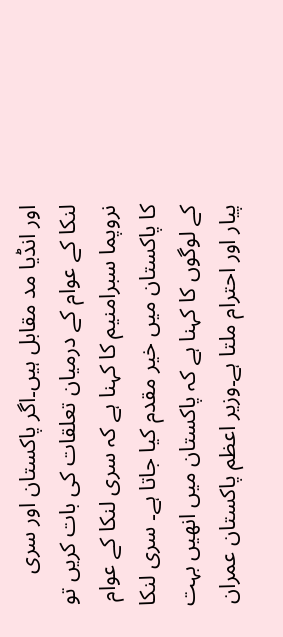اور انڈیا مد مقابل ہیں۔اگر پاکستان اور سری لنکا کے عوام کے درمیان تعلقات کی بات کریں تو نروپما سبرامنیم کا کہنا ہے کہ سری لنکا کے عوام کا پاکستان میں خیر مقدم کیا جاتا ہے۔ سری لنکا کے لوگوں کا کہنا ہے کہ پاکستان میں انھیں بہت پیار اور احترام ملتا ہے۔وزیر اعظم پاکستان عمران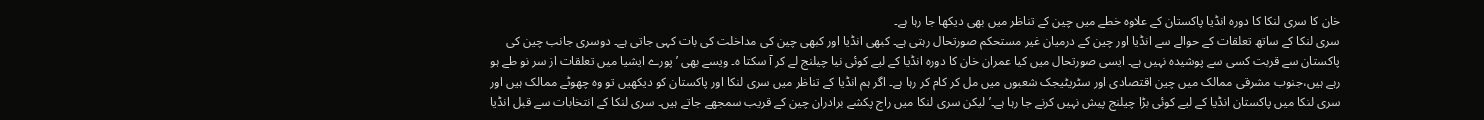خان کا سری لنکا کا دورہ انڈیا پاکستان کے علاوہ خطے میں چین کے تناظر میں بھی دیکھا جا رہا ہے۔
سری لنکا کے ساتھ تعلقات کے حوالے سے انڈیا اور چین کے درمیان غیر مستحکم صورتحال رہتی ہے۔ کبھی انڈیا اور کبھی چین کی مداخلت کی بات کہی جاتی ہے۔ دوسری جانب چین کی پاکستان سے قربت کسی سے پوشیدہ نہیں ہے۔ ایسی صورتحال میں کیا عمران خان کا دورہ انڈیا کے لیے کوئی نیا چیلنج لے کر آ سکتا ہ۔ ویسے بھی ’پورے ایشیا میں تعلقات از سر نو طے ہو رہے ہیں،جنوب مشرقی ممالک میں چین اقتصادی اور سٹریٹیجک شعبوں میں مل کر کام کر رہا ہے۔ اگر ہم انڈیا کے تناظر میں سری لنکا اور پاکستان کو دیکھیں تو وہ چھوٹے ممالک ہیں اور سری لنکا میں پاکستان انڈیا کے لیے کوئی بڑا چیلنج پیش نہیں کرنے جا رہا ہے۔’لیکن سری لنکا میں راج پکشے برادران چین کے قریب سمجھے جاتے ہیں۔ سری لنکا کے انتخابات سے قبل انڈیا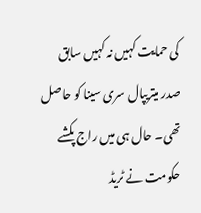کی حمایت کہیں نہ کہیں سابق صدر میتریپال سری سینا کو حاصل تھی۔ حال ہی میں راج پکشے حکومت نے ٹریڈ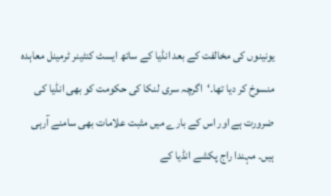یونینوں کی مخالفت کے بعد انڈیا کے ساتھ ایسٹ کنٹینر ٹرمینل معاہدہ منسوخ کر دیا تھا۔‘اگرچہ سری لنکا کی حکومت کو بھی انڈیا کی ضرورت ہے اور اس کے بارے میں مثبت علامات بھی سامنے آرہی ہیں۔ مہندا راج پکشے انڈیا کے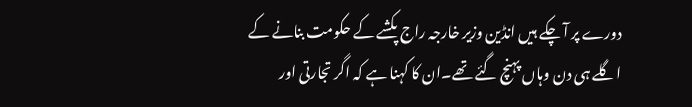دورے پر آ چکے ہیں انڈین وزیر خارجہ راج پکشے کے حکومت بنانے کے اگلے ہی دن وہاں پہنچ گئے تھے۔ان کا کہنا ہے کہ اگر تجارتی اور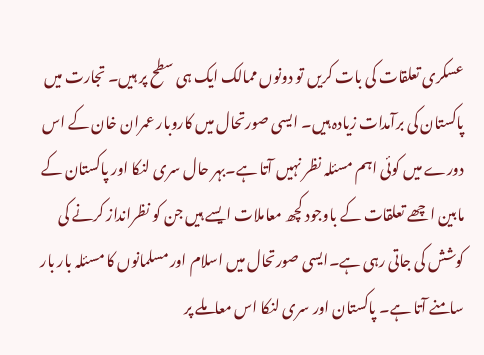عسکری تعلقات کی بات کریں تو دونوں ممالک ایک ہی سطح پر ہیں۔ تجارت میں پاکستان کی برآمدات زیادہ ہیں۔ ایسی صورتحال میں کاروبار عمران خان کے اس دورے میں کوئی اہم مسئلہ نظر نہیں آتا ہے۔بہر حال سری لنکا اور پاکستان کے مابین اچھے تعلقات کے باوجود کچھ معاملات ایسے ہیں جن کو نظرانداز کرنے کی کوشش کی جاتی رہی ہے۔ایسی صورتحال میں اسلام اور مسلمانوں کا مسئلہ بار بار سامنے آتا ہے۔ پاکستان اور سری لنکا اس معاملے پر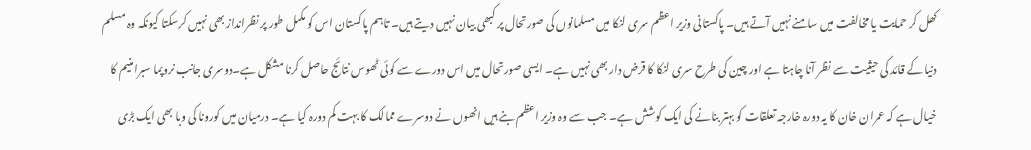کھل کر حمایت یا مخالفت میں سامنے نہیں آتے ہیں۔ پاکستانی وزیر اعظم سری لنکا میں مسلمانوں کی صورتحال پر کبھی بیان نہیں دیتے ہیں۔ تاہم پاکستان اس کو مکمل طور پر نظرانداز بھی نہیں کرسکتا کیونکہ وہ مسلم دنیا کے قائد کی حیثیت سے نظر آنا چاہتا ہے اور چین کی طرح سری لنکا کا قرض دار بھی نہیں ہے۔ ایسی صورتحال میں اس دورے سے کوئی ٹھوس نتائج حاصل کرنا مشکل ہے۔دوسری جانب نروپما سبرامنیم کا خیال ہے کہ عمران خان کا یہ دورہ خارجہ تعلقات کو بہتر بنانے کی ایک کوشش ہے۔ جب سے وہ وزیر اعظم بنے ہیں انھوں نے دوسرے ممالک کا بہت کم دورہ کیا ہے۔ درمیان میں کورونا کی وبا بھی ایک بڑی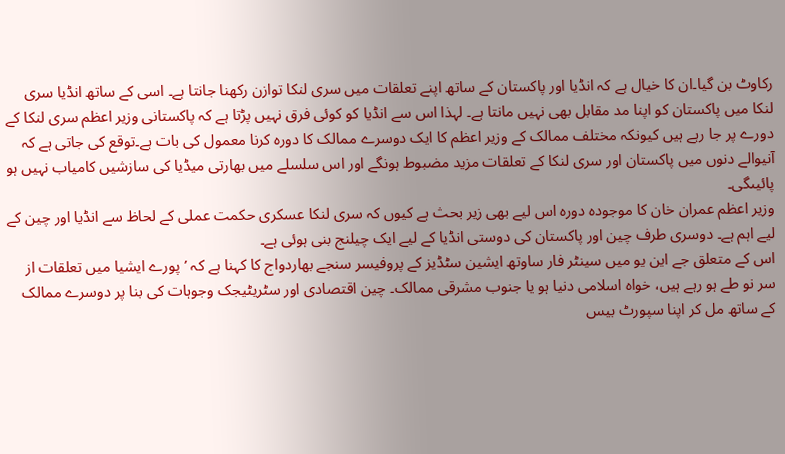رکاوٹ بن گیا۔ان کا خیال ہے کہ انڈیا اور پاکستان کے ساتھ اپنے تعلقات میں سری لنکا توازن رکھنا جانتا ہے۔ اسی کے ساتھ انڈیا سری لنکا میں پاکستان کو اپنا مد مقابل بھی نہیں مانتا ہے۔ لہذا اس سے انڈیا کو کوئی فرق نہیں پڑتا ہے کہ پاکستانی وزیر اعظم سری لنکا کے دورے پر جا رہے ہیں کیونکہ مختلف ممالک کے وزیر اعظم کا ایک دوسرے ممالک کا دورہ کرنا معمول کی بات ہے۔توقع کی جاتی ہے کہ آنیوالے دنوں میں پاکستان اور سری لنکا کے تعلقات مزید مضبوط ہونگے اور اس سلسلے میں بھارتی میڈیا کی سازشیں کامیاب نہیں ہو پائیںگی۔
وزیر اعظم عمران خان کا موجودہ دورہ اس لیے بھی زیر بحث ہے کیوں کہ سری لنکا عسکری حکمت عملی کے لحاظ سے انڈیا اور چین کے لیے اہم ہے۔ دوسری طرف چین اور پاکستان کی دوستی انڈیا کے لیے ایک چیلنج بنی ہوئی ہے۔
اس کے متعلق جے این یو میں سینٹر فار ساوتھ ایشین سٹڈیز کے پروفیسر سنجے بھاردواج کا کہنا ہے کہ ’پورے ایشیا میں تعلقات از سر نو طے ہو رہے ہیں، خواہ اسلامی دنیا ہو یا جنوب مشرقی ممالک۔ چین اقتصادی اور سٹریٹیجک وجوہات کی بنا پر دوسرے ممالک کے ساتھ مل کر اپنا سپورٹ بیس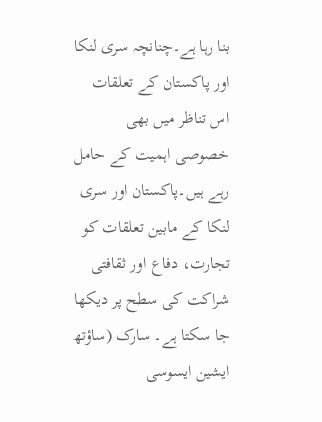بنا رہا ہے۔چنانچہ سری لنکا اور پاکستان کے تعلقات اس تناظر میں بھی خصوصی اہمیت کے حامل رہے ہیں۔پاکستان اور سری لنکا کے مابین تعلقات کو تجارت، دفاع اور ثقافتی شراکت کی سطح پر دیکھا جا سکتا ہے۔ سارک (ساؤتھ ایشین ایسوسی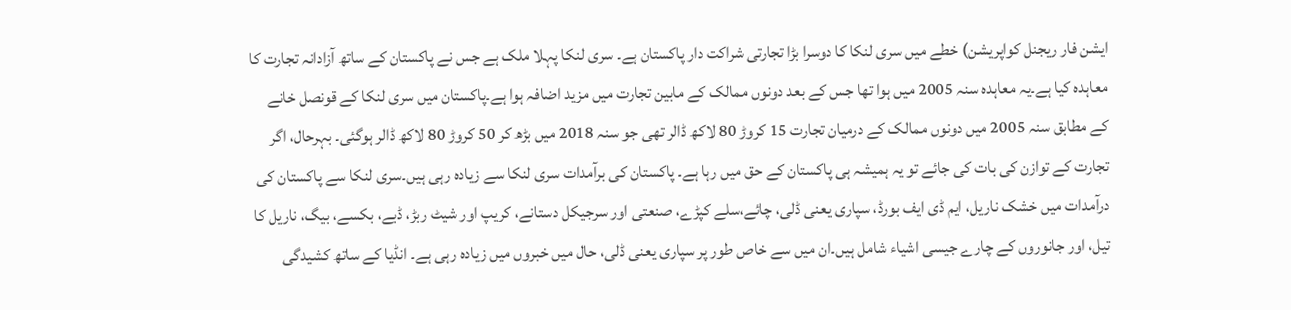ایشن فار ریجنل کواپریشن) خطے میں سری لنکا کا دوسرا بڑا تجارتی شراکت دار پاکستان ہے۔ سری لنکا پہلا ملک ہے جس نے پاکستان کے ساتھ آزادانہ تجارت کا معاہدہ کیا ہے۔یہ معاہدہ سنہ 2005 میں ہوا تھا جس کے بعد دونوں ممالک کے مابین تجارت میں مزید اضافہ ہوا ہے۔پاکستان میں سری لنکا کے قونصل خانے کے مطابق سنہ 2005 میں دونوں ممالک کے درمیان تجارت 15 کروڑ 80 لاکھ ڈالر تھی جو سنہ 2018 میں بڑھ کر 50 کروڑ 80 لاکھ ڈالر ہوگئی۔ بہرحال، اگر تجارت کے توازن کی بات کی جائے تو یہ ہمیشہ ہی پاکستان کے حق میں رہا ہے۔ پاکستان کی برآمدات سری لنکا سے زیادہ رہی ہیں۔سری لنکا سے پاکستان کی درآمدات میں خشک ناریل، ایم ڈی ایف بورڈ، سپاری یعنی ڈلی، چائے،سلے کپڑے، صنعتی اور سرجیکل دستانے، کریپ اور شیٹ ربڑ، ڈبے، بکسے، بیگ، ناریل کا تیل، اور جانوروں کے چارے جیسی اشیاء شامل ہیں۔ان میں سے خاص طور پر سپاری یعنی ڈلی، حال میں خبروں میں زیادہ رہی ہے۔ انڈیا کے ساتھ کشیدگی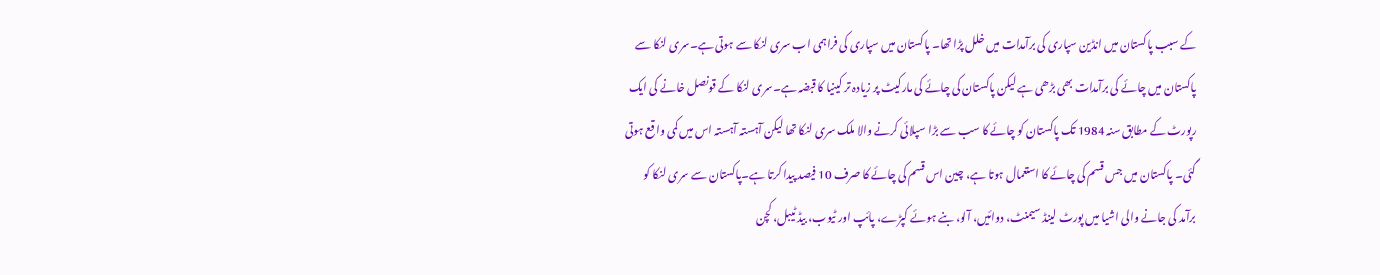کے سبب پاکستان میں انڈین سپاری کی برآمدات میں خلل پڑا تھا۔ پاکستان میں سپاری کی فراہمی اب سری لنکا سے ہوتی ہے۔سری لنکا سے پاکستان میں چائے کی برآمدات بھی بڑھی ہے لیکن پاکستان کی چائے کی مارکیٹ پر زیادہ تر کینیا کا قبضہ ہے۔سری لنکا کے قونصل خانے کی ایک رپورٹ کے مطابق سنہ 1984 تک پاکستان کو چائے کا سب سے بڑا سپلائی کرنے والا ملک سری لنکا تھا لیکن آہستہ آہستہ اس میں کمی واقع ہوتی گئی۔ پاکستان میں جس قسم کی چائے کا استعمال ہوتا ہے، چین اس قسم کی چائے کا صرف 10 فیصد پیدا کرتا ہے۔پاکستان سے سری لنکا کو برآمد کی جانے والی اشیا میں پورٹ لینڈ سیمنٹ، دوائیں، آلو، بنے ہوئے کپڑے، پائپ اور ٹیوب، بیڈ ٹیبل، کچن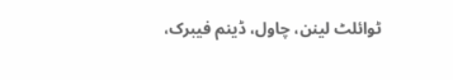ٹوائلٹ لینن، چاول، ڈینم فیبرک،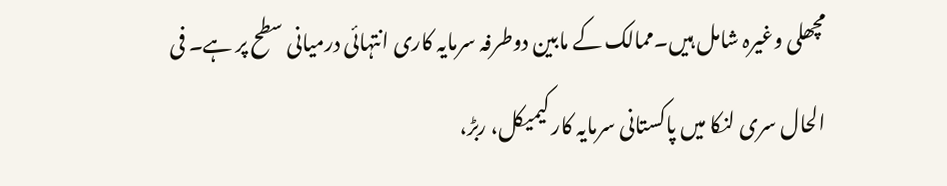مچھلی وغیرہ شامل ہیں۔ممالک کے مابین دوطرفہ سرمایہ کاری انتہائی درمیانی سطح پر ہے۔ فی الحال سری لنکا میں پاکستانی سرمایہ کار کیمیکل، ربڑ،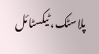پلاسٹک، ٹیکسٹائل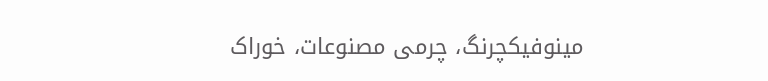مینوفیکچرنگ، چرمی مصنوعات، خوراک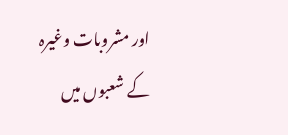اور مشروبات وغیرہ کے شعبوں میں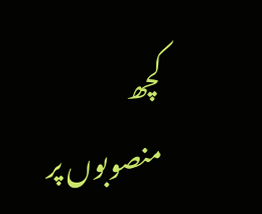کچھ منصوبوں پر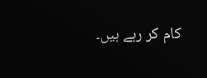کام کر رہے ہیں۔